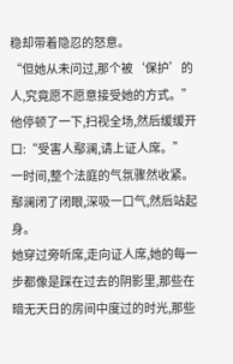稳却带着隐忍的怒意。
“但她从未问过,那个被‘保护’的人,究竟愿不愿意接受她的方式。”
他停顿了一下,扫视全场,然后缓缓开口:“受害人鄢澜,请上证人席。”
一时间,整个法庭的气氛骤然收紧。
鄢澜闭了闭眼,深吸一口气,然后站起身。
她穿过旁听席,走向证人席,她的每一步都像是踩在过去的阴影里,那些在暗无天日的房间中度过的时光,那些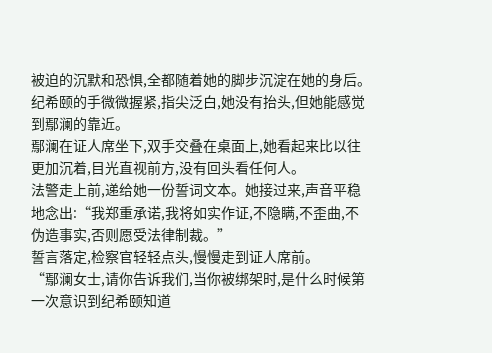被迫的沉默和恐惧,全都随着她的脚步沉淀在她的身后。
纪希颐的手微微握紧,指尖泛白,她没有抬头,但她能感觉到鄢澜的靠近。
鄢澜在证人席坐下,双手交叠在桌面上,她看起来比以往更加沉着,目光直视前方,没有回头看任何人。
法警走上前,递给她一份誓词文本。她接过来,声音平稳地念出:“我郑重承诺,我将如实作证,不隐瞒,不歪曲,不伪造事实,否则愿受法律制裁。”
誓言落定,检察官轻轻点头,慢慢走到证人席前。
“鄢澜女士,请你告诉我们,当你被绑架时,是什么时候第一次意识到纪希颐知道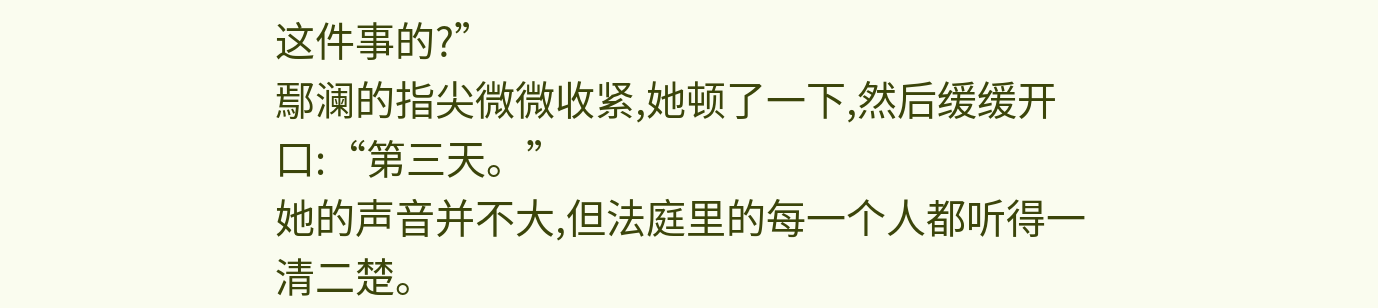这件事的?”
鄢澜的指尖微微收紧,她顿了一下,然后缓缓开口:“第三天。”
她的声音并不大,但法庭里的每一个人都听得一清二楚。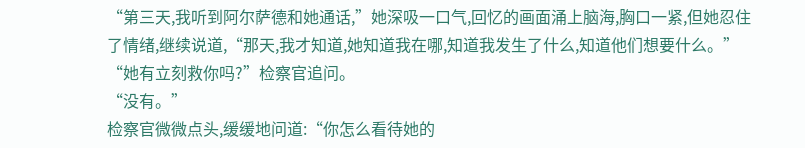“第三天,我听到阿尔萨德和她通话,”她深吸一口气,回忆的画面涌上脑海,胸口一紧,但她忍住了情绪,继续说道,“那天,我才知道,她知道我在哪,知道我发生了什么,知道他们想要什么。”
“她有立刻救你吗?”检察官追问。
“没有。”
检察官微微点头,缓缓地问道:“你怎么看待她的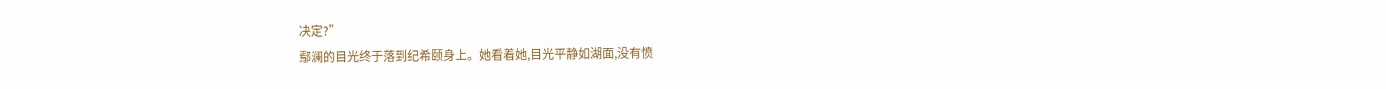决定?”
鄢澜的目光终于落到纪希颐身上。她看着她,目光平静如湖面,没有愤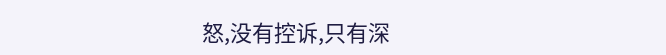怒,没有控诉,只有深